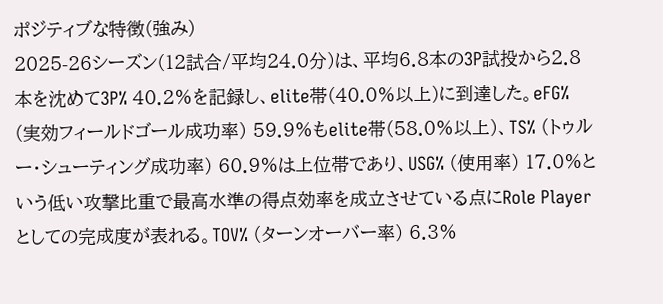ポジティブな特徴(強み)
2025-26シーズン(12試合/平均24.0分)は、平均6.8本の3P試投から2.8本を沈めて3P% 40.2%を記録し、elite帯(40.0%以上)に到達した。eFG% (実効フィールドゴール成功率) 59.9%もelite帯(58.0%以上)、TS% (トゥルー・シューティング成功率) 60.9%は上位帯であり、USG% (使用率) 17.0%という低い攻撃比重で最高水準の得点効率を成立させている点にRole Playerとしての完成度が表れる。TOV% (ターンオーバー率) 6.3%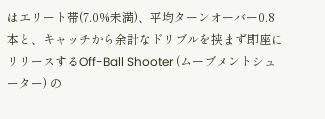はエリート帯(7.0%未満)、平均ターンオーバー0.8本と、キャッチから余計なドリブルを挟まず即座にリリースするOff-Ball Shooter (ムーブメントシューター) の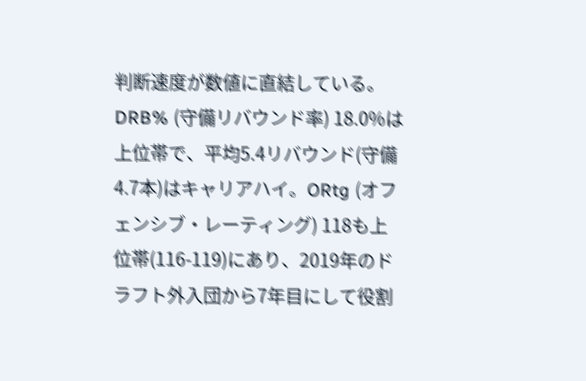判断速度が数値に直結している。DRB% (守備リバウンド率) 18.0%は上位帯で、平均5.4リバウンド(守備4.7本)はキャリアハイ。ORtg (オフェンシブ・レーティング) 118も上位帯(116-119)にあり、2019年のドラフト外入団から7年目にして役割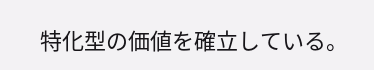特化型の価値を確立している。